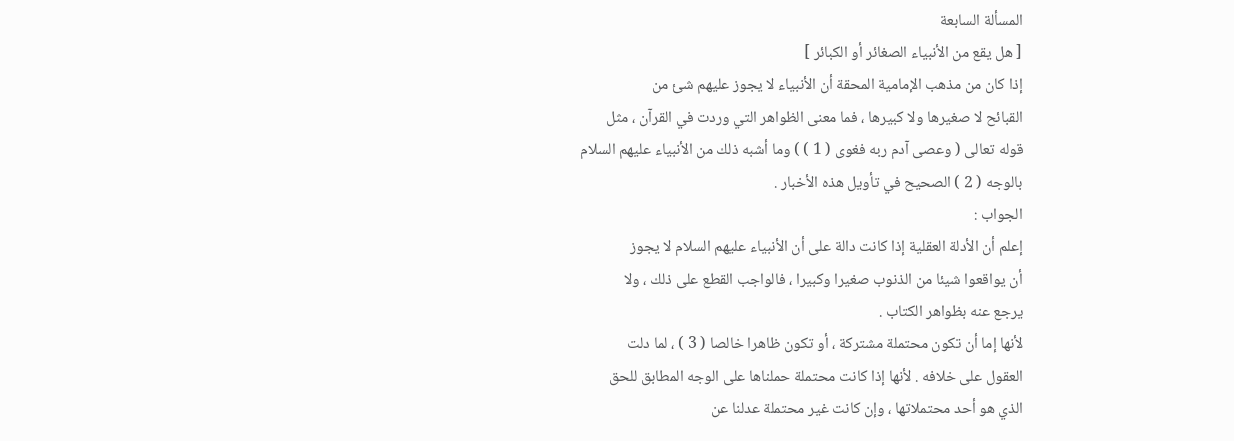المسألة السابعة
[ هل يقع من الأنبياء الصغائر أو الكبائر ]
إذا كان من مذهب الإمامية المحقة أن الأنبياء لا يجوز عليهم شئ من
القبائح لا صغيرها ولا كبيرها ، فما معنى الظواهر التي وردت في القرآن ، مثل
قوله تعالى ( وعصى آدم ربه فغوى ( 1 ) ) وما أشبه ذلك من الأنبياء عليهم السلام
بالوجه ( 2 ) الصحيح في تأويل هذه الأخبار .
الجواب :
إعلم أن الأدلة العقلية إذا كانت دالة على أن الأنبياء عليهم السلام لا يجوز
أن يواقعوا شيئا من الذنوب صغيرا وكبيرا ، فالواجب القطع على ذلك ، ولا
يرجع عنه بظواهر الكتاب .
لأنها إما أن تكون محتملة مشتركة ، أو تكون ظاهرا خالصا ( 3 ) ، لما دلت
العقول على خلافه . لأنها إذا كانت محتملة حملناها على الوجه المطابق للحق
الذي هو أحد محتملاتها ، وإن كانت غير محتملة عدلنا عن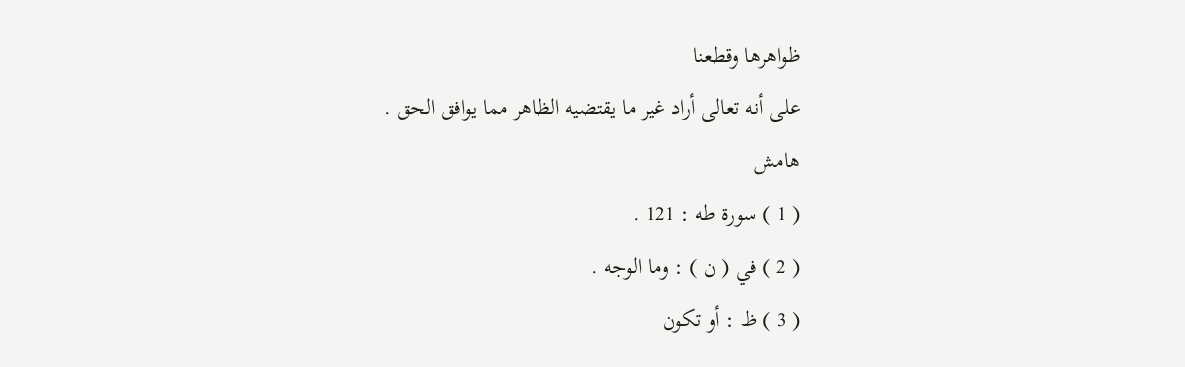ظواهرها وقطعنا
على أنه تعالى أراد غير ما يقتضيه الظاهر مما يوافق الحق .
هامش
( 1 ) سورة طه : 121 .
( 2 ) في ( ن ) : وما الوجه .
( 3 ) ظ : أو تكون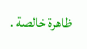ظاهرة خالصة .